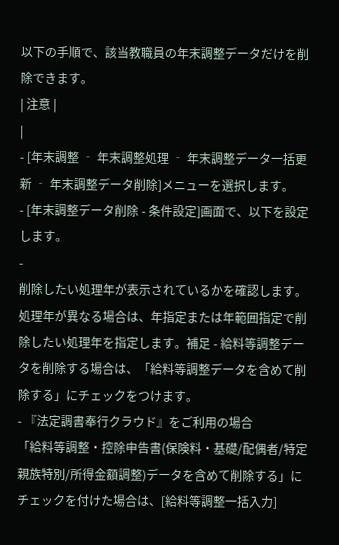以下の手順で、該当教職員の年末調整データだけを削除できます。
| 注意 |
|
- [年末調整 ‐ 年末調整処理 ‐ 年末調整データ一括更新 ‐ 年末調整データ削除]メニューを選択します。
- [年末調整データ削除 - 条件設定]画面で、以下を設定します。
-
削除したい処理年が表示されているかを確認します。
処理年が異なる場合は、年指定または年範囲指定で削除したい処理年を指定します。補足 - 給料等調整データを削除する場合は、「給料等調整データを含めて削除する」にチェックをつけます。
- 『法定調書奉行クラウド』をご利用の場合
「給料等調整・控除申告書(保険料・基礎/配偶者/特定親族特別/所得金額調整)データを含めて削除する」にチェックを付けた場合は、[給料等調整一括入力]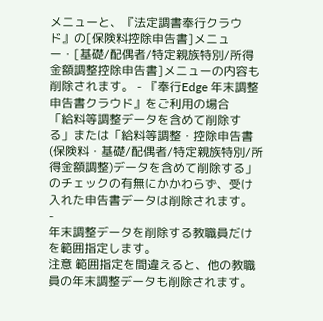メニューと、『法定調書奉行クラウド』の[保険料控除申告書]メニュー・[基礎/配偶者/特定親族特別/所得金額調整控除申告書]メニューの内容も削除されます。 - 『奉行Edge 年末調整申告書クラウド』をご利用の場合
「給料等調整データを含めて削除する」または「給料等調整・控除申告書(保険料・基礎/配偶者/特定親族特別/所得金額調整)データを含めて削除する」のチェックの有無にかかわらず、受け入れた申告書データは削除されます。
-
年末調整データを削除する教職員だけを範囲指定します。
注意 範囲指定を間違えると、他の教職員の年末調整データも削除されます。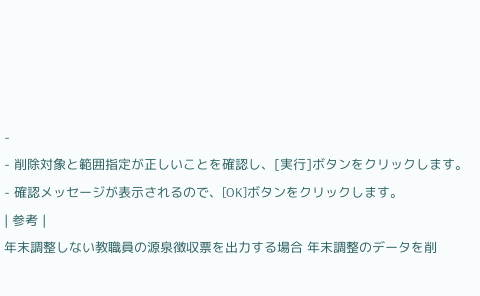-
- 削除対象と範囲指定が正しいことを確認し、[実行]ボタンをクリックします。
- 確認メッセージが表示されるので、[OK]ボタンをクリックします。
| 参考 |
年末調整しない教職員の源泉徴収票を出力する場合 年末調整のデータを削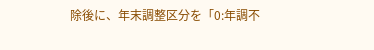除後に、年末調整区分を「0:年調不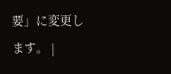要」に変更します。 |